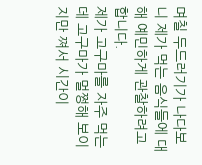며칠 두드러기가 나다보니 제가 먹는 음식들에 대해 예민하게 관찰하려고 합니다.
제가 고구마를 자주 먹는데 고구마가 멀쩡해 보이지만 쪄서 시간이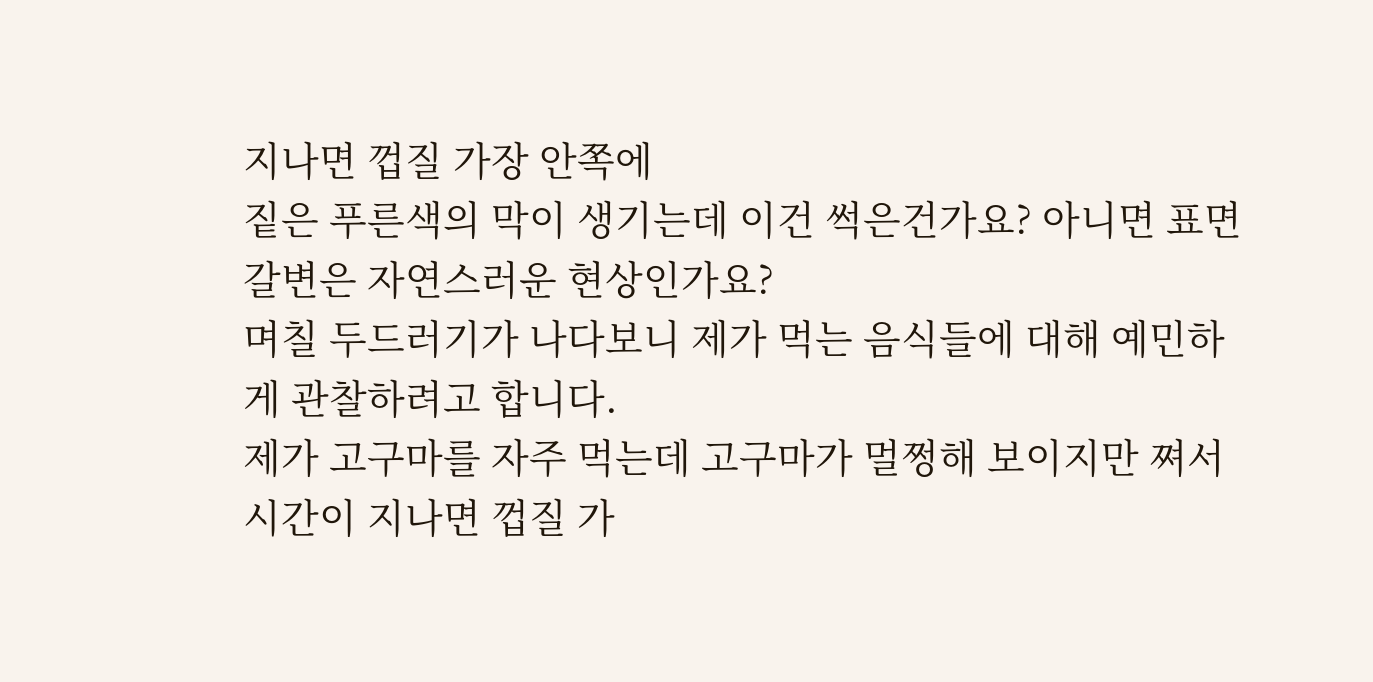지나면 껍질 가장 안쪽에
짙은 푸른색의 막이 생기는데 이건 썩은건가요? 아니면 표면 갈변은 자연스러운 현상인가요?
며칠 두드러기가 나다보니 제가 먹는 음식들에 대해 예민하게 관찰하려고 합니다.
제가 고구마를 자주 먹는데 고구마가 멀쩡해 보이지만 쪄서 시간이 지나면 껍질 가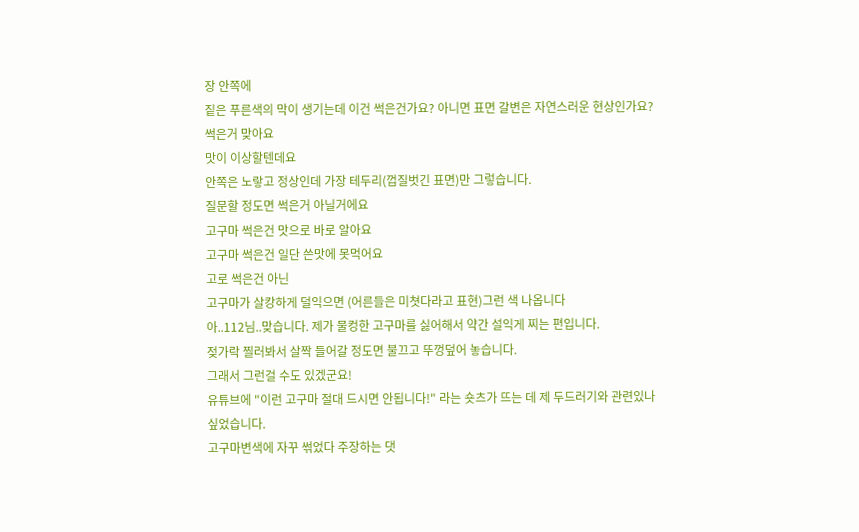장 안쪽에
짙은 푸른색의 막이 생기는데 이건 썩은건가요? 아니면 표면 갈변은 자연스러운 현상인가요?
썩은거 맞아요
맛이 이상할텐데요
안쪽은 노랗고 정상인데 가장 테두리(껍질벗긴 표면)만 그렇습니다.
질문할 정도면 썩은거 아닐거에요
고구마 썩은건 맛으로 바로 알아요
고구마 썩은건 일단 쓴맛에 못먹어요
고로 썩은건 아닌
고구마가 살캉하게 덜익으면 (어른들은 미쳣다라고 표현)그런 색 나옵니다
아..112님..맞습니다. 제가 물컹한 고구마를 싫어해서 약간 설익게 찌는 편입니다.
젖가락 찔러봐서 살짝 들어갈 정도면 불끄고 뚜껑덮어 놓습니다.
그래서 그런걸 수도 있겠군요!
유튜브에 "이런 고구마 절대 드시면 안됩니다!" 라는 숏츠가 뜨는 데 제 두드러기와 관련있나 싶었습니다.
고구마변색에 자꾸 썪었다 주장하는 댓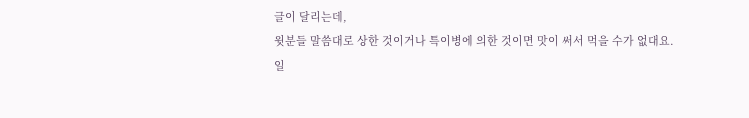글이 달리는데,
윗분들 말씀대로 상한 것이거나 특이병에 의한 것이면 맛이 써서 먹을 수가 없대요.
일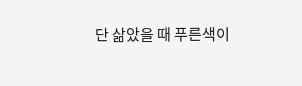단 삶았을 때 푸른색이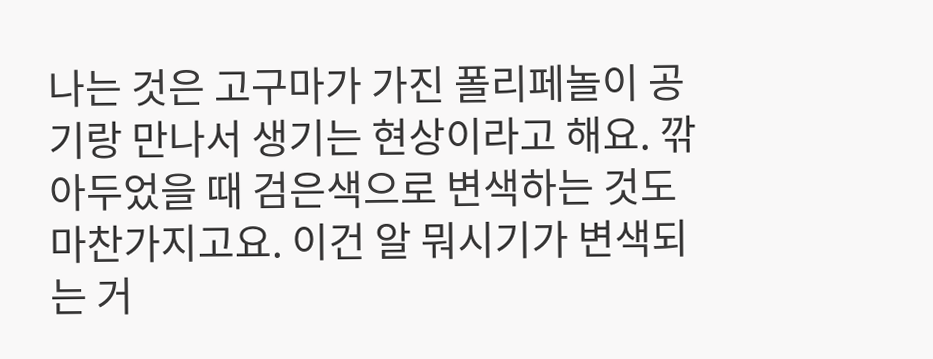나는 것은 고구마가 가진 폴리페놀이 공기랑 만나서 생기는 현상이라고 해요. 깎아두었을 때 검은색으로 변색하는 것도 마찬가지고요. 이건 알 뭐시기가 변색되는 거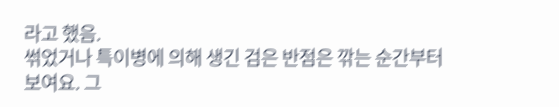라고 했음.
썪었거나 특이병에 의해 생긴 검은 반점은 깎는 순간부터 보여요. 그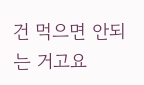건 먹으면 안되는 거고요